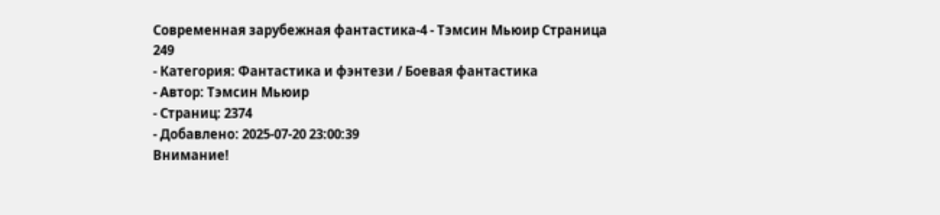Современная зарубежная фантастика-4 - Тэмсин Мьюир Страница 249
- Категория: Фантастика и фэнтези / Боевая фантастика
- Автор: Тэмсин Мьюир
- Страниц: 2374
- Добавлено: 2025-07-20 23:00:39
Внимание!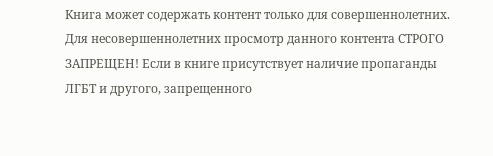Книга может содержать контент только для совершеннолетних. Для несовершеннолетних просмотр данного контента СТРОГО ЗАПРЕЩЕН! Если в книге присутствует наличие пропаганды ЛГБТ и другого, запрещенного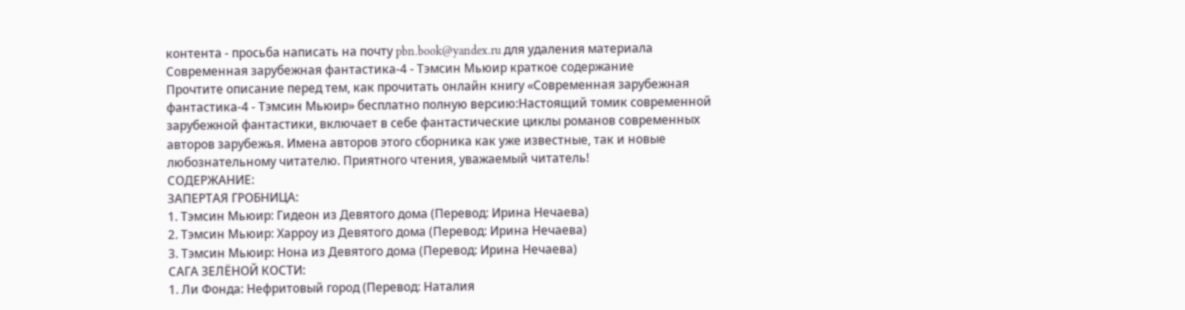контента - просьба написать на почту pbn.book@yandex.ru для удаления материала
Современная зарубежная фантастика-4 - Тэмсин Мьюир краткое содержание
Прочтите описание перед тем, как прочитать онлайн книгу «Современная зарубежная фантастика-4 - Тэмсин Мьюир» бесплатно полную версию:Настоящий томик современной зарубежной фантастики, включает в себе фантастические циклы романов современных авторов зарубежья. Имена авторов этого сборника как уже известные, так и новые любознательному читателю. Приятного чтения, уважаемый читатель!
СОДЕРЖАНИЕ:
ЗАПЕРТАЯ ГРОБНИЦА:
1. Тэмсин Мьюир: Гидеон из Девятого дома (Перевод: Ирина Нечаева)
2. Тэмсин Мьюир: Харроу из Девятого дома (Перевод: Ирина Нечаева)
3. Тэмсин Мьюир: Нона из Девятого дома (Перевод: Ирина Нечаева)
САГА ЗЕЛЁНОЙ КОСТИ:
1. Ли Фонда: Нефритовый город (Перевод: Наталия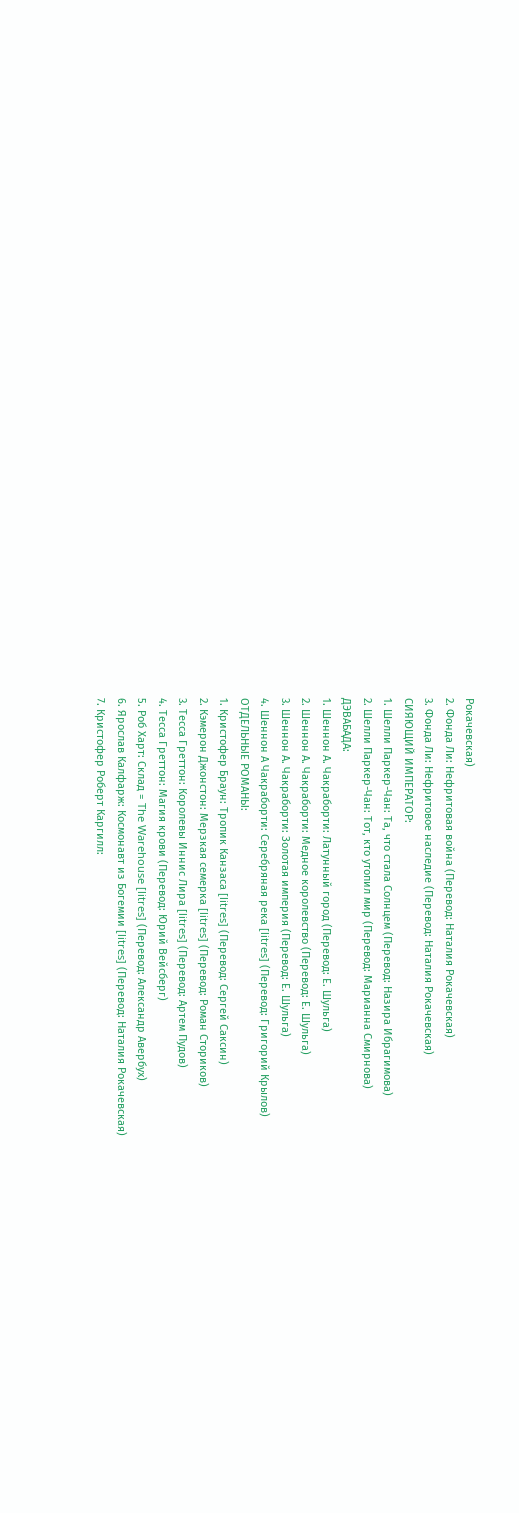Рокачевская)
2. Фонда Ли: Нефритовая война (Перевод: Наталия Рокачевская)
3. Фонда Ли: Нефритовое наследие (Перевод: Наталия Рокачевская)
СИЯЮЩИЙ ИМПЕРАТОР:
1. Шелли Паркер-Чан: Та, что стала Солнцем (Перевод: Назира Ибрагимова)
2. Шелли Паркер-Чан: Тот, кто утопил мир (Перевод: Марианна Смирнова)
ДЭВАБАДА:
1. Шеннон А. Чакраборти: Латунный город (Перевод: Е. Шульга)
2. Шеннон А. Чакраборти: Медное королевство (Перевод: Е. Шульга)
3. Шеннон А. Чакраборти: Золотая империя (Перевод: Е. Шульга)
4. Шеннон А Чакраборти: Серебряная река [litres] (Перевод: Григорий Крылов)
ОТДЕЛЬНЫЕ РОМАНЫ:
1. Кристофер Браун: Тропик Канзаса [litres] (Перевод: Сергей Саксин)
2. Кэмерон Джонстон: Мерзкая семерка [litres] (Перевод: Роман Сториков)
3. Тесса Греттон: Королевы Иннис Лира [litres] (Перевод: Артем Пудов)
4. Тесса Греттон: Магия крови (Перевод: Юрий Вейсберг)
5. Роб Харт: Склад = The Warehouse [litres] (Перевод: Александр Авербух)
6. Ярослав Калфарж: Космонавт из Богемии [litres] (Перевод: Наталия Рокачевская)
7. Кристофер Роберт Каргилл: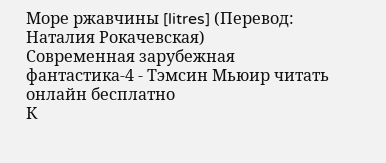Море ржавчины [litres] (Перевод: Наталия Рокачевская)
Современная зарубежная фантастика-4 - Тэмсин Мьюир читать онлайн бесплатно
К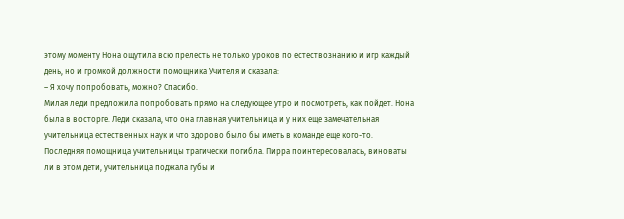этому моменту Нона ощутила всю прелесть не только уроков по естествознанию и игр каждый день, но и громкой должности помощника Учителя и сказала:
– Я хочу попробовать, можно? Спасибо.
Милая леди предложила попробовать прямо на следующее утро и посмотреть, как пойдет. Нона была в восторге. Леди сказала, что она главная учительница и у них еще замечательная учительница естественных наук и что здорово было бы иметь в команде еще кого-то. Последняя помощница учительницы трагически погибла. Пирра поинтересовалась, виноваты ли в этом дети, учительница поджала губы и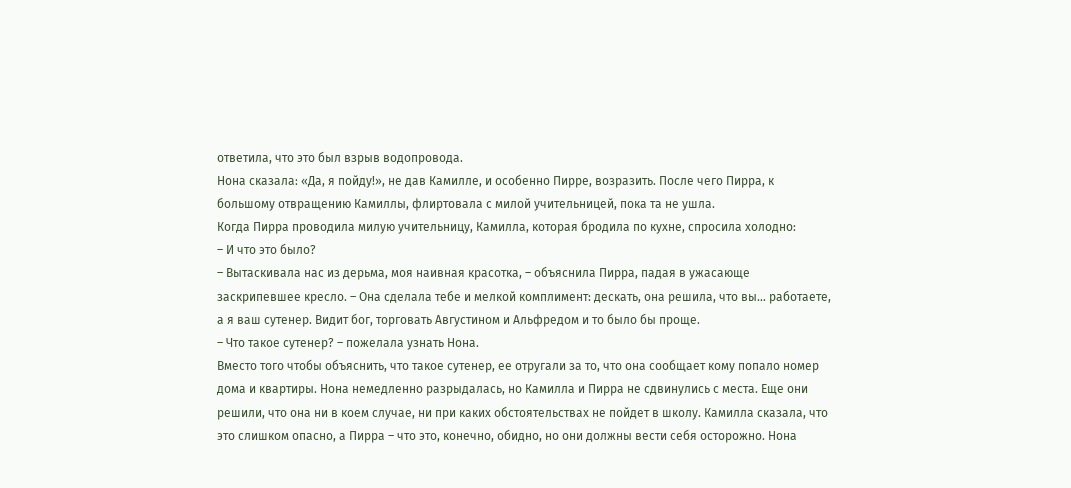ответила, что это был взрыв водопровода.
Нона сказала: «Да, я пойду!», не дав Камилле, и особенно Пирре, возразить. После чего Пирра, к большому отвращению Камиллы, флиртовала с милой учительницей, пока та не ушла.
Когда Пирра проводила милую учительницу, Камилла, которая бродила по кухне, спросила холодно:
– И что это было?
– Вытаскивала нас из дерьма, моя наивная красотка, – объяснила Пирра, падая в ужасающе заскрипевшее кресло. – Она сделала тебе и мелкой комплимент: дескать, она решила, что вы… работаете, а я ваш сутенер. Видит бог, торговать Августином и Альфредом и то было бы проще.
– Что такое сутенер? – пожелала узнать Нона.
Вместо того чтобы объяснить, что такое сутенер, ее отругали за то, что она сообщает кому попало номер дома и квартиры. Нона немедленно разрыдалась, но Камилла и Пирра не сдвинулись с места. Еще они решили, что она ни в коем случае, ни при каких обстоятельствах не пойдет в школу. Камилла сказала, что это слишком опасно, а Пирра – что это, конечно, обидно, но они должны вести себя осторожно. Нона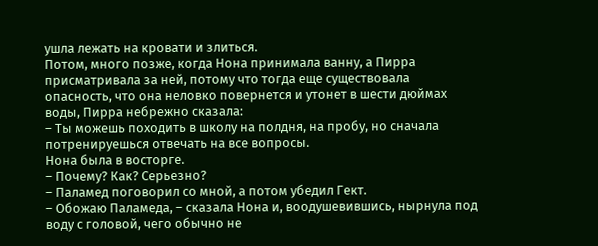ушла лежать на кровати и злиться.
Потом, много позже, когда Нона принимала ванну, а Пирра присматривала за ней, потому что тогда еще существовала опасность, что она неловко повернется и утонет в шести дюймах воды, Пирра небрежно сказала:
– Ты можешь походить в школу на полдня, на пробу, но сначала потренируешься отвечать на все вопросы.
Нона была в восторге.
– Почему? Как? Серьезно?
– Паламед поговорил со мной, а потом убедил Гект.
– Обожаю Паламеда, – сказала Нона и, воодушевившись, нырнула под воду с головой, чего обычно не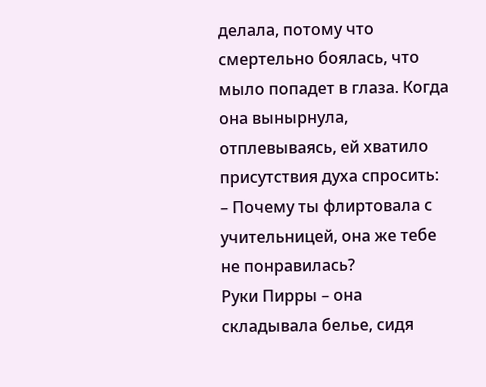делала, потому что смертельно боялась, что мыло попадет в глаза. Когда она вынырнула, отплевываясь, ей хватило присутствия духа спросить:
– Почему ты флиртовала с учительницей, она же тебе не понравилась?
Руки Пирры – она складывала белье, сидя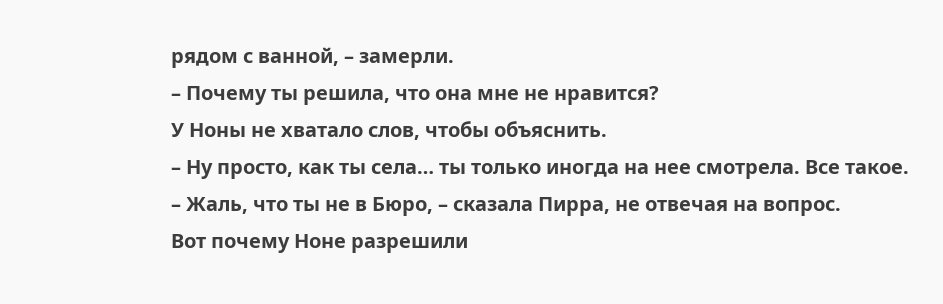рядом с ванной, – замерли.
– Почему ты решила, что она мне не нравится?
У Ноны не хватало слов, чтобы объяснить.
– Ну просто, как ты села… ты только иногда на нее смотрела. Все такое.
– Жаль, что ты не в Бюро, – сказала Пирра, не отвечая на вопрос.
Вот почему Ноне разрешили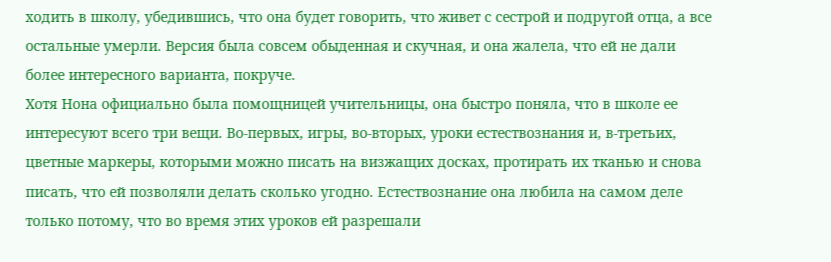ходить в школу, убедившись, что она будет говорить, что живет с сестрой и подругой отца, а все остальные умерли. Версия была совсем обыденная и скучная, и она жалела, что ей не дали более интересного варианта, покруче.
Хотя Нона официально была помощницей учительницы, она быстро поняла, что в школе ее интересуют всего три вещи. Во-первых, игры, во‐вторых, уроки естествознания и, в‐третьих, цветные маркеры, которыми можно писать на визжащих досках, протирать их тканью и снова писать, что ей позволяли делать сколько угодно. Естествознание она любила на самом деле только потому, что во время этих уроков ей разрешали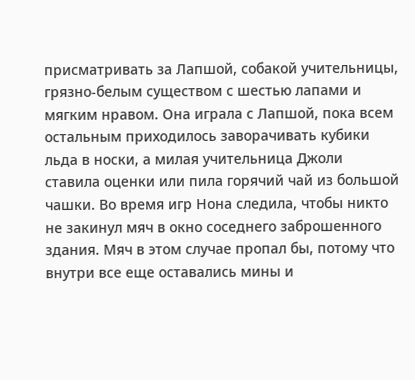присматривать за Лапшой, собакой учительницы, грязно-белым существом с шестью лапами и мягким нравом. Она играла с Лапшой, пока всем остальным приходилось заворачивать кубики льда в носки, а милая учительница Джоли ставила оценки или пила горячий чай из большой чашки. Во время игр Нона следила, чтобы никто не закинул мяч в окно соседнего заброшенного здания. Мяч в этом случае пропал бы, потому что внутри все еще оставались мины и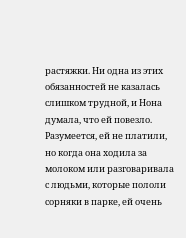растяжки. Ни одна из этих обязанностей не казалась слишком трудной, и Нона думала, что ей повезло. Разумеется, ей не платили, но когда она ходила за молоком или разговаривала с людьми, которые пололи сорняки в парке, ей очень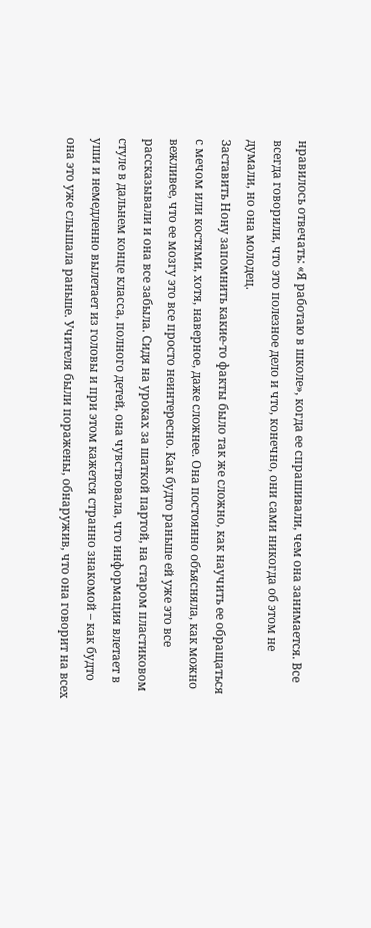нравилось отвечать: «Я работаю в школе», когда ее спрашивали, чем она занимается. Все всегда говорили, что это полезное дело и что, конечно, они сами никогда об этом не думали, но она молодец.
Заставить Нону запомнить какие-то факты было так же сложно, как научить ее обращаться с мечом или костями, хотя, наверное, даже сложнее. Она постоянно объясняла, как можно вежливее, что ее мозгу это все просто неинтересно. Как будто раньше ей уже это все рассказывали и она все забыла. Сидя на уроках за шаткой партой, на старом пластиковом стуле в дальнем конце класса, полного детей, она чувствовала, что информация влетает в уши и немедленно вылетает из головы и при этом кажется странно знакомой – как будто она это уже слышала раньше. Учителя были поражены, обнаружив, что она говорит на всех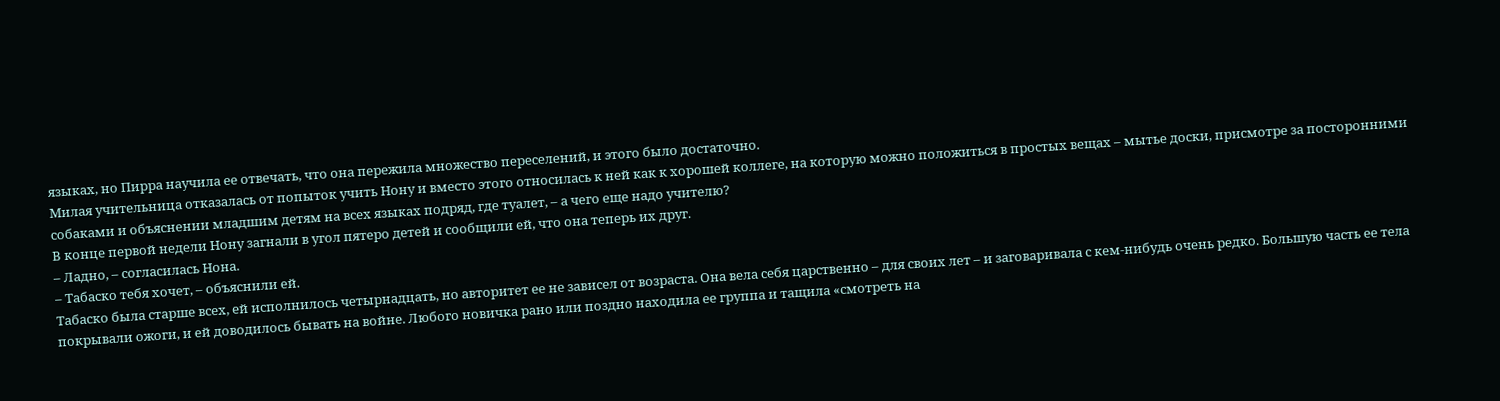языках, но Пирра научила ее отвечать, что она пережила множество переселений, и этого было достаточно.
Милая учительница отказалась от попыток учить Нону и вместо этого относилась к ней как к хорошей коллеге, на которую можно положиться в простых вещах – мытье доски, присмотре за посторонними собаками и объяснении младшим детям на всех языках подряд, где туалет, – а чего еще надо учителю?
В конце первой недели Нону загнали в угол пятеро детей и сообщили ей, что она теперь их друг.
– Ладно, – согласилась Нона.
– Табаско тебя хочет, – объяснили ей.
Табаско была старше всех, ей исполнилось четырнадцать, но авторитет ее не зависел от возраста. Она вела себя царственно – для своих лет – и заговаривала с кем-нибудь очень редко. Большую часть ее тела покрывали ожоги, и ей доводилось бывать на войне. Любого новичка рано или поздно находила ее группа и тащила «смотреть на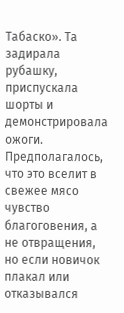Табаско». Та задирала рубашку, приспускала шорты и демонстрировала ожоги. Предполагалось, что это вселит в свежее мясо чувство благоговения, а не отвращения, но если новичок плакал или отказывался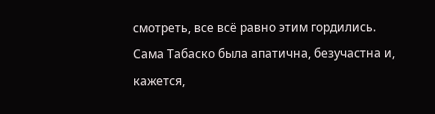смотреть, все всё равно этим гордились.
Сама Табаско была апатична, безучастна и, кажется,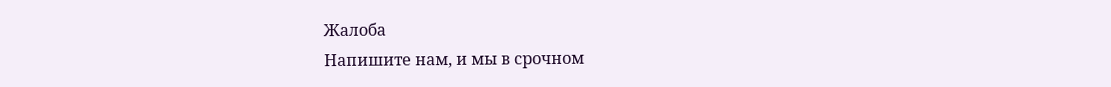Жалоба
Напишите нам, и мы в срочном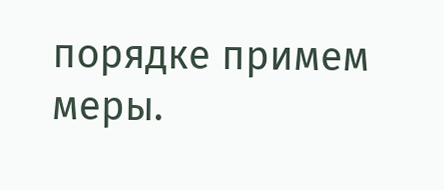порядке примем меры.